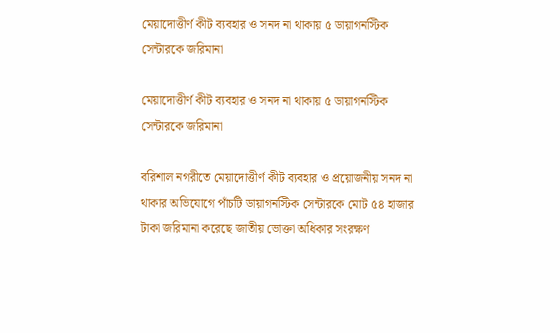মেয়াদোত্তীর্ণ কীট ব্যবহার ও সনদ না থাকায় ৫ ডায়াগনস্টিক সেন্টারকে জরিমানা

মেয়াদোত্তীর্ণ কীট ব্যবহার ও সনদ না থাকায় ৫ ডায়াগনস্টিক সেন্টারকে জরিমানা

বরিশাল নগরীতে মেয়াদোত্তীর্ণ কীট ব্যবহার ও প্রয়োজনীয় সনদ না থাকার অভিযোগে পাঁচটি ডায়াগনস্টিক সেন্টারকে মোট ৫৪ হাজার টাকা জরিমানা করেছে জাতীয় ভোক্তা অধিকার সংরক্ষণ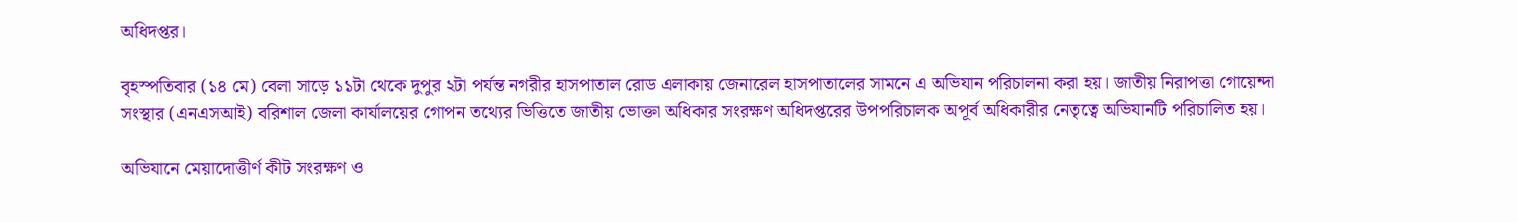অধিদপ্তর।

বৃহস্পতিবার (১৪ মে) বেলা সাড়ে ১১টা থেকে দুপুর ২টা পর্যন্ত নগরীর হাসপাতাল রোড এলাকায় জেনারেল হাসপাতালের সামনে এ অভিযান পরিচালনা করা হয়। জাতীয় নিরাপত্তা গোয়েন্দা সংস্থার (এনএসআই) বরিশাল জেলা কার্যালয়ের গোপন তথ্যের ভিত্তিতে জাতীয় ভোক্তা অধিকার সংরক্ষণ অধিদপ্তরের উপপরিচালক অপূর্ব অধিকারীর নেতৃত্বে অভিযানটি পরিচালিত হয়।

অভিযানে মেয়াদোত্তীর্ণ কীট সংরক্ষণ ও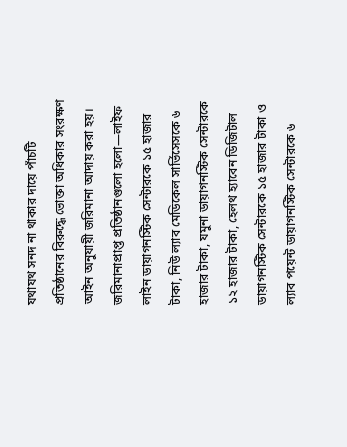যথাযথ সনদ না থাকার দায়ে পাঁচটি প্রতিষ্ঠানের বিরুদ্ধে ভোক্তা অধিকার সংরক্ষণ আইন অনুযায়ী জরিমানা আদায় করা হয়। জরিমানাপ্রাপ্ত প্রতিষ্ঠানগুলো হলো—লাইফ লাইন ডায়াগনস্টিক সেন্টারকে ১৫ হাজার টাকা, নিউ ল্যাব মেডিকেল সার্ভিসেসকে ৬ হাজার টাকা, যমুনা ডায়াগনস্টিক সেন্টারকে ১২ হাজার টাকা, হেলথ হ্যাবেন ডিজিটাল ডায়াগনস্টিক সেন্টারকে ১৫ হাজার টাকা ও ল্যাব পয়েন্ট ডায়াগনস্টিক সেন্টারকে ৬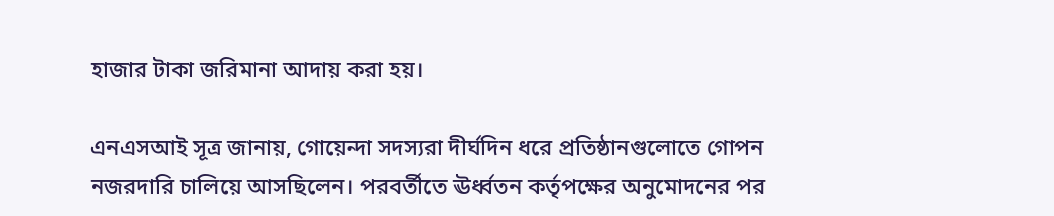হাজার টাকা জরিমানা আদায় করা হয়।

এনএসআই সূত্র জানায়, গোয়েন্দা সদস্যরা দীর্ঘদিন ধরে প্রতিষ্ঠানগুলোতে গোপন নজরদারি চালিয়ে আসছিলেন। পরবর্তীতে ঊর্ধ্বতন কর্তৃপক্ষের অনুমোদনের পর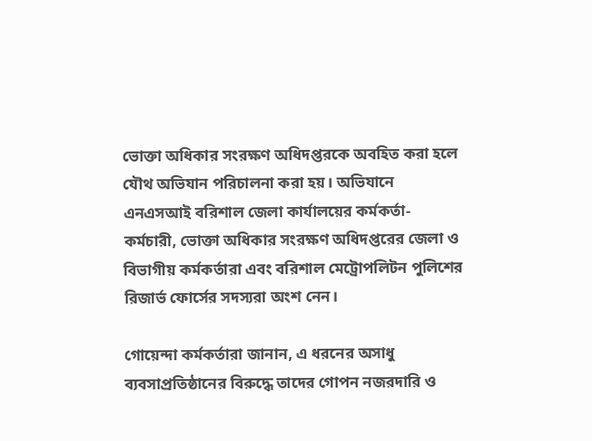ভোক্তা অধিকার সংরক্ষণ অধিদপ্তরকে অবহিত করা হলে যৌথ অভিযান পরিচালনা করা হয়। অভিযানে এনএসআই বরিশাল জেলা কার্যালয়ের কর্মকর্তা-কর্মচারী, ভোক্তা অধিকার সংরক্ষণ অধিদপ্তরের জেলা ও বিভাগীয় কর্মকর্তারা এবং বরিশাল মেট্রোপলিটন পুলিশের রিজার্ভ ফোর্সের সদস্যরা অংশ নেন।

গোয়েন্দা কর্মকর্তারা জানান, এ ধরনের অসাধু ব্যবসাপ্রতিষ্ঠানের বিরুদ্ধে তাদের গোপন নজরদারি ও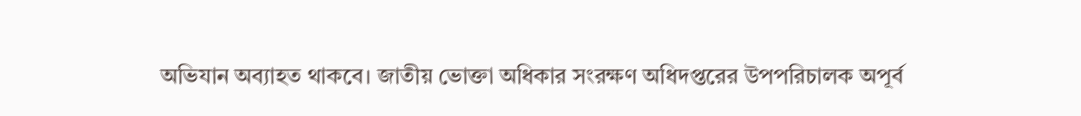অভিযান অব্যাহত থাকবে। জাতীয় ভোক্তা অধিকার সংরক্ষণ অধিদপ্তরের উপপরিচালক অপূর্ব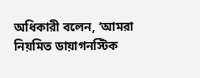অধিকারী বলেন, ‘আমরা নিয়মিত ডায়াগনস্টিক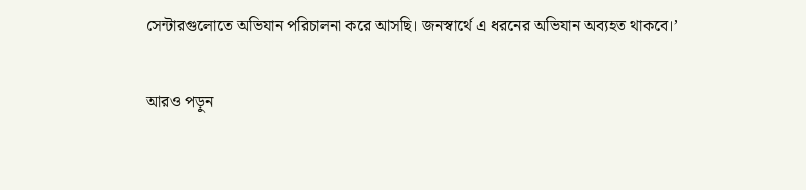সেন্টারগুলোতে অভিযান পরিচালনা করে আসছি। জনস্বার্থে এ ধরনের অভিযান অব্যহত থাকবে।’

আরও পড়ুন